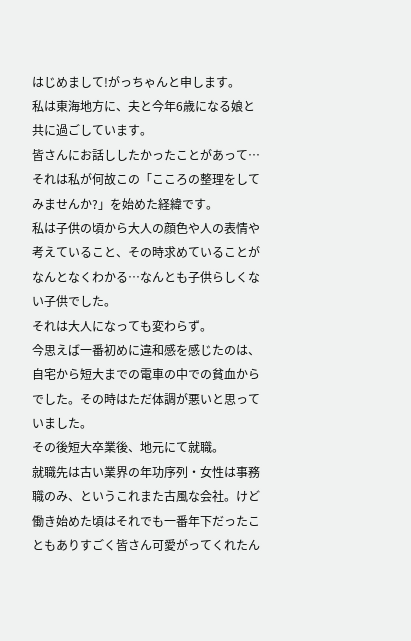はじめまして!がっちゃんと申します。
私は東海地方に、夫と今年6歳になる娘と共に過ごしています。
皆さんにお話ししたかったことがあって…
それは私が何故この「こころの整理をしてみませんか?」を始めた経緯です。
私は子供の頃から大人の顔色や人の表情や考えていること、その時求めていることがなんとなくわかる…なんとも子供らしくない子供でした。
それは大人になっても変わらず。
今思えば一番初めに違和感を感じたのは、自宅から短大までの電車の中での貧血からでした。その時はただ体調が悪いと思っていました。
その後短大卒業後、地元にて就職。
就職先は古い業界の年功序列・女性は事務職のみ、というこれまた古風な会社。けど働き始めた頃はそれでも一番年下だったこともありすごく皆さん可愛がってくれたん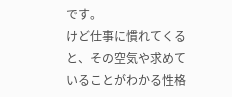です。
けど仕事に慣れてくると、その空気や求めていることがわかる性格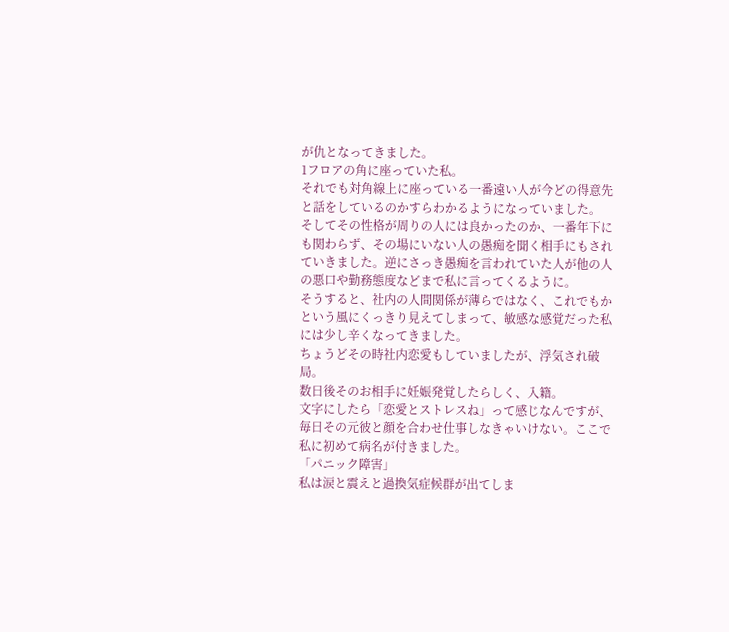が仇となってきました。
1フロアの角に座っていた私。
それでも対角線上に座っている一番遠い人が今どの得意先と話をしているのかすらわかるようになっていました。
そしてその性格が周りの人には良かったのか、一番年下にも関わらず、その場にいない人の愚痴を聞く相手にもされていきました。逆にさっき愚痴を言われていた人が他の人の悪口や勤務態度などまで私に言ってくるように。
そうすると、社内の人間関係が薄らではなく、これでもかという風にくっきり見えてしまって、敏感な感覚だった私には少し辛くなってきました。
ちょうどその時社内恋愛もしていましたが、浮気され破局。
数日後そのお相手に妊娠発覚したらしく、入籍。
文字にしたら「恋愛とストレスね」って感じなんですが、毎日その元彼と顔を合わせ仕事しなきゃいけない。ここで私に初めて病名が付きました。
「パニック障害」
私は涙と震えと過換気症候群が出てしま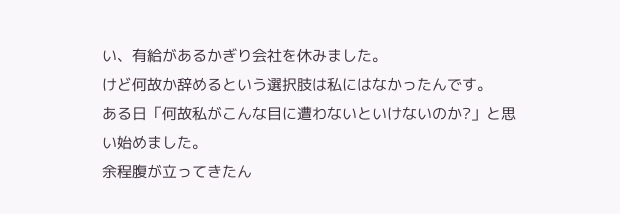い、有給があるかぎり会社を休みました。
けど何故か辞めるという選択肢は私にはなかったんです。
ある日「何故私がこんな目に遭わないといけないのか?」と思い始めました。
余程腹が立ってきたん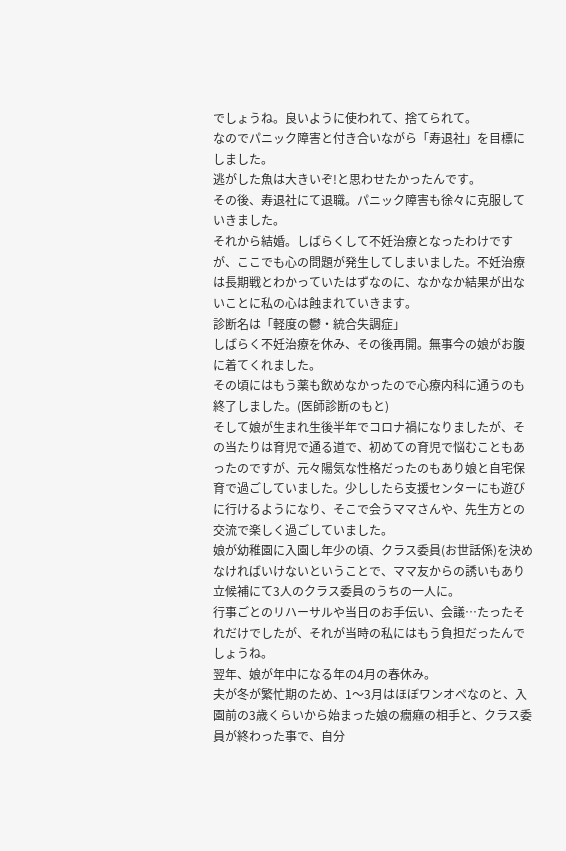でしょうね。良いように使われて、捨てられて。
なのでパニック障害と付き合いながら「寿退社」を目標にしました。
逃がした魚は大きいぞ!と思わせたかったんです。
その後、寿退社にて退職。パニック障害も徐々に克服していきました。
それから結婚。しばらくして不妊治療となったわけですが、ここでも心の問題が発生してしまいました。不妊治療は長期戦とわかっていたはずなのに、なかなか結果が出ないことに私の心は蝕まれていきます。
診断名は「軽度の鬱・統合失調症」
しばらく不妊治療を休み、その後再開。無事今の娘がお腹に着てくれました。
その頃にはもう薬も飲めなかったので心療内科に通うのも終了しました。(医師診断のもと)
そして娘が生まれ生後半年でコロナ禍になりましたが、その当たりは育児で通る道で、初めての育児で悩むこともあったのですが、元々陽気な性格だったのもあり娘と自宅保育で過ごしていました。少ししたら支援センターにも遊びに行けるようになり、そこで会うママさんや、先生方との交流で楽しく過ごしていました。
娘が幼稚園に入園し年少の頃、クラス委員(お世話係)を決めなければいけないということで、ママ友からの誘いもあり立候補にて3人のクラス委員のうちの一人に。
行事ごとのリハーサルや当日のお手伝い、会議…たったそれだけでしたが、それが当時の私にはもう負担だったんでしょうね。
翌年、娘が年中になる年の4月の春休み。
夫が冬が繁忙期のため、1〜3月はほぼワンオペなのと、入園前の3歳くらいから始まった娘の癇癪の相手と、クラス委員が終わった事で、自分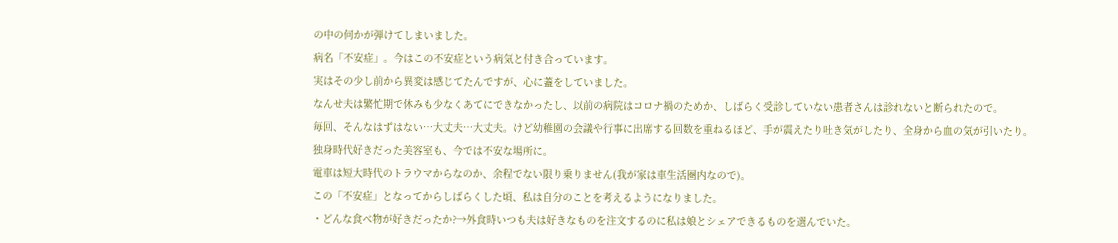の中の何かが弾けてしまいました。
病名「不安症」。今はこの不安症という病気と付き合っています。
実はその少し前から異変は感じてたんですが、心に蓋をしていました。
なんせ夫は繁忙期で休みも少なくあてにできなかったし、以前の病院はコロナ禍のためか、しばらく受診していない患者さんは診れないと断られたので。
毎回、そんなはずはない…大丈夫…大丈夫。けど幼稚園の会議や行事に出席する回数を重ねるほど、手が震えたり吐き気がしたり、全身から血の気が引いたり。
独身時代好きだった美容室も、今では不安な場所に。
電車は短大時代のトラウマからなのか、余程でない限り乗りません(我が家は車生活圏内なので)。
この「不安症」となってからしばらくした頃、私は自分のことを考えるようになりました。
・どんな食べ物が好きだったか?→外食時いつも夫は好きなものを注文するのに私は娘とシェアできるものを選んでいた。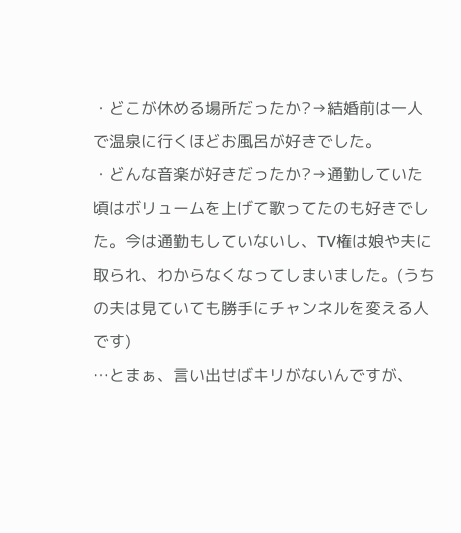・どこが休める場所だったか?→結婚前は一人で温泉に行くほどお風呂が好きでした。
・どんな音楽が好きだったか?→通勤していた頃はボリュームを上げて歌ってたのも好きでした。今は通勤もしていないし、TV権は娘や夫に取られ、わからなくなってしまいました。(うちの夫は見ていても勝手にチャンネルを変える人です)
…とまぁ、言い出せばキリがないんですが、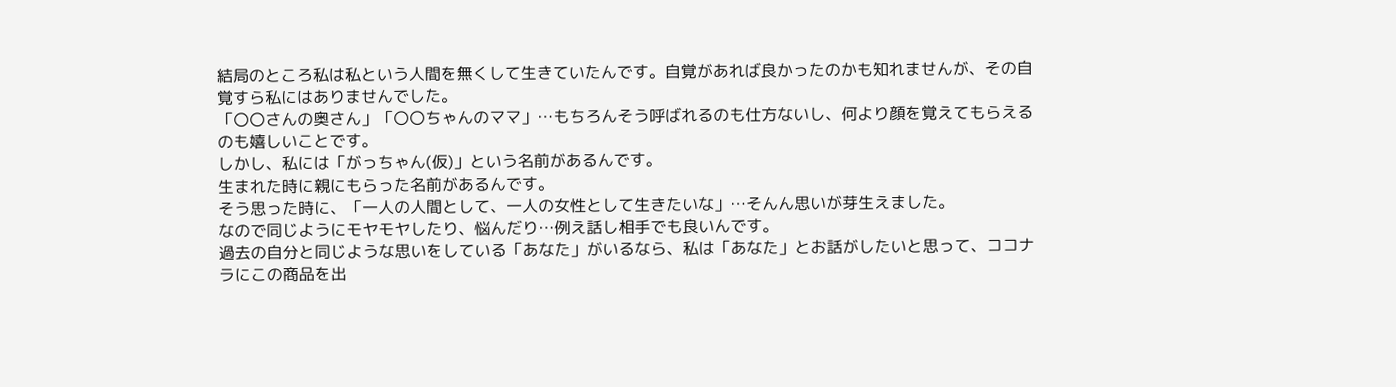結局のところ私は私という人間を無くして生きていたんです。自覚があれば良かったのかも知れませんが、その自覚すら私にはありませんでした。
「〇〇さんの奥さん」「〇〇ちゃんのママ」…もちろんそう呼ばれるのも仕方ないし、何より顔を覚えてもらえるのも嬉しいことです。
しかし、私には「がっちゃん(仮)」という名前があるんです。
生まれた時に親にもらった名前があるんです。
そう思った時に、「一人の人間として、一人の女性として生きたいな」…そんん思いが芽生えました。
なので同じようにモヤモヤしたり、悩んだり…例え話し相手でも良いんです。
過去の自分と同じような思いをしている「あなた」がいるなら、私は「あなた」とお話がしたいと思って、ココナラにこの商品を出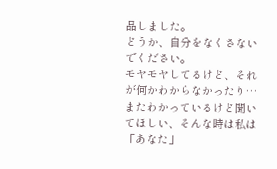品しました。
どうか、自分をなくさないでください。
モヤモヤしてるけど、それが何かわからなかったり…またわかっているけど聞いてほしい、そんな時は私は「あなた」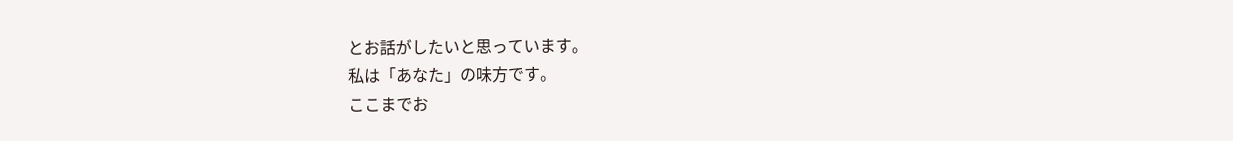とお話がしたいと思っています。
私は「あなた」の味方です。
ここまでお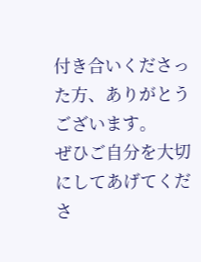付き合いくださった方、ありがとうございます。
ぜひご自分を大切にしてあげてくださ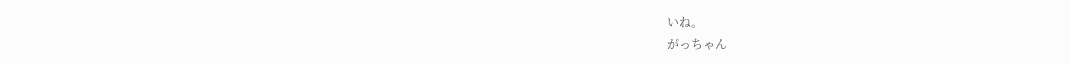いね。
がっちゃん